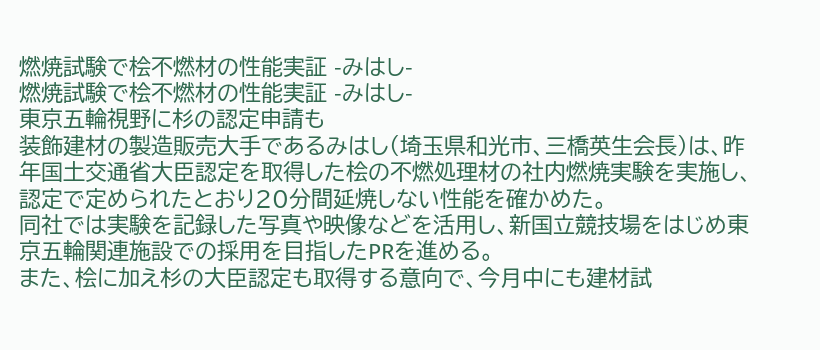燃焼試験で桧不燃材の性能実証 -みはし-
燃焼試験で桧不燃材の性能実証 -みはし-
東京五輪視野に杉の認定申請も
装飾建材の製造販売大手であるみはし(埼玉県和光市、三橋英生会長)は、昨年国土交通省大臣認定を取得した桧の不燃処理材の社内燃焼実験を実施し、認定で定められたとおり20分間延焼しない性能を確かめた。
同社では実験を記録した写真や映像などを活用し、新国立競技場をはじめ東京五輪関連施設での採用を目指したPRを進める。
また、桧に加え杉の大臣認定も取得する意向で、今月中にも建材試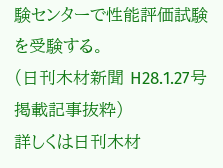験センターで性能評価試験を受験する。
(日刊木材新聞 H28.1.27号掲載記事抜粋)
詳しくは日刊木材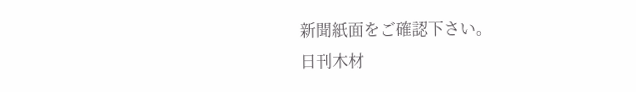新聞紙面をご確認下さい。
日刊木材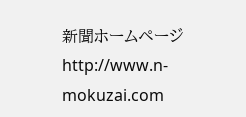新聞ホームページ http://www.n-mokuzai.com